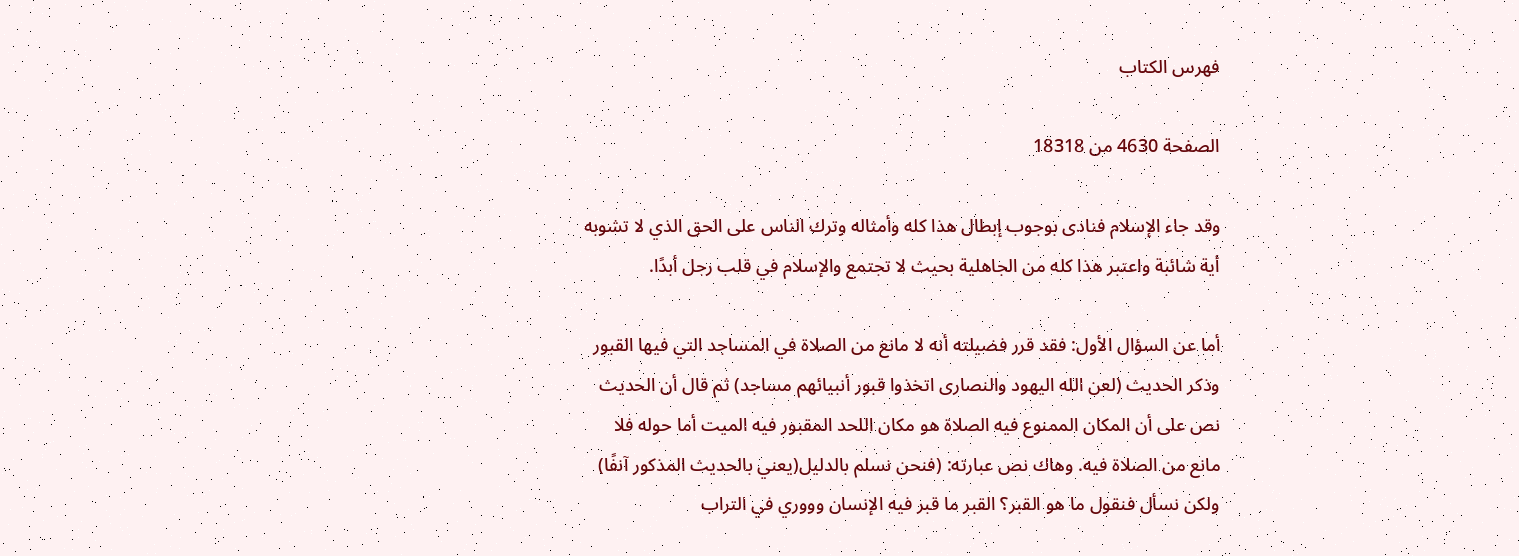فهرس الكتاب

الصفحة 4630 من 18318

وقد جاء الإسلام فنادى بوجوب إبطال هذا كله وأمثاله وترك الناس على الحق الذي لا تشوبه أية شائبة واعتبر هذا كله من الجاهلية بحيث لا تجتمع والإسلام في قلب رجل أبدًا.

أما عن السؤال الأول: فقد قرر فضيلته أنه لا مانع من الصلاة في المساجد التي فيها القبور وذكر الحديث (لعن الله اليهود والنصارى اتخذوا قبور أنبيائهم مساجد) ثم قال أن الحديث نص على أن المكان الممنوع فيه الصلاة هو مكان اللحد المقبور فيه الميت أما حوله فلا مانع من الصلاة فيه. وهاك نص عبارته: (فنحن نسلم بالدليل(يعني بالحديث المذكور آنفًا) ولكن نسأل فنقول ما هو القبر؟ القبر ما قبر فيه الإنسان وووري في التراب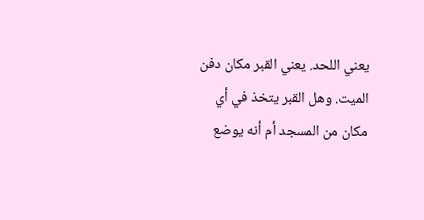يعني اللحد. يعني القبر مكان دفن الميت. وهل القبر يتخذ في أي مكان من المسجد أم أنه يوضع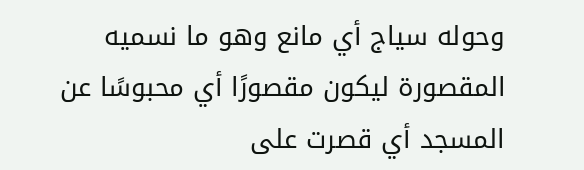وحوله سياج أي مانع وهو ما نسميه المقصورة ليكون مقصورًا أي محبوسًا عن المسجد أي قصرت على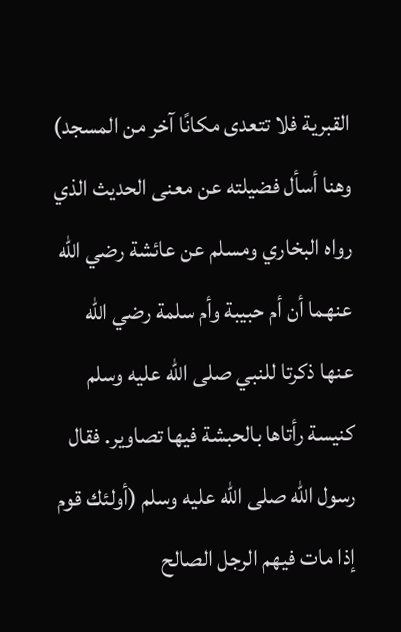القبرية فلا تتعدى مكانًا آخر من المسجد) وهنا أسأل فضيلته عن معنى الحديث الذي رواه البخاري ومسلم عن عائشة رضي الله عنهما أن أم حبيبة وأم سلمة رضي الله عنها ذكرتا للنبي صلى الله عليه وسلم كنيسة رأتاها بالحبشة فيها تصاوير. فقال رسول الله صلى الله عليه وسلم (أولئك قوم إذا مات فيهم الرجل الصالح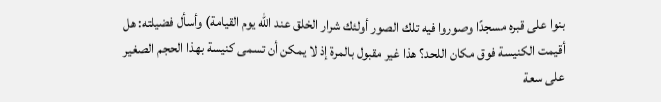بنوا على قبره مسجدًا وصوروا فيه تلك الصور أولئك شرار الخلق عند الله يوم القيامة) وأسأل فضيلته: هل أقيمت الكنيسة فوق مكان اللحد؟ هذا غير مقبول بالمرة إذ لا يمكن أن تسمى كنيسة بهذا الحجم الصغير على سعة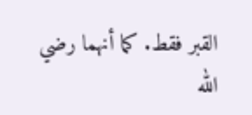القبر فقط. كما أنهما رضي الله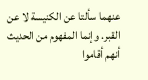عنهما سألتا عن الكنيسة لا عن القبر. وإنما المفهوم من الحديث أنهم أقاموا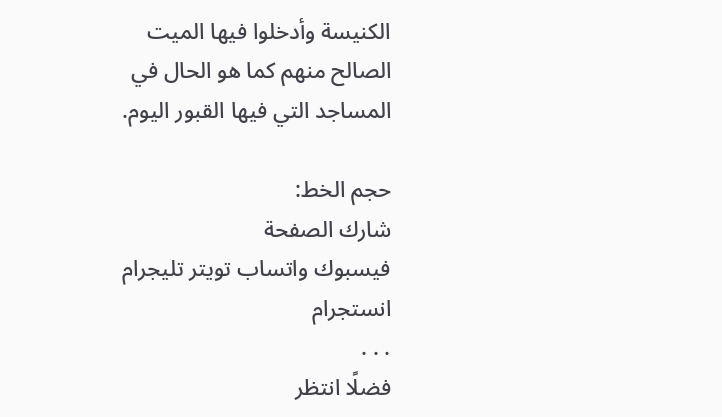الكنيسة وأدخلوا فيها الميت الصالح منهم كما هو الحال في المساجد التي فيها القبور اليوم.

حجم الخط:
شارك الصفحة
فيسبوك واتساب تويتر تليجرام انستجرام
. . .
فضلًا انتظر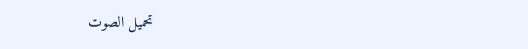تحميل الصوت